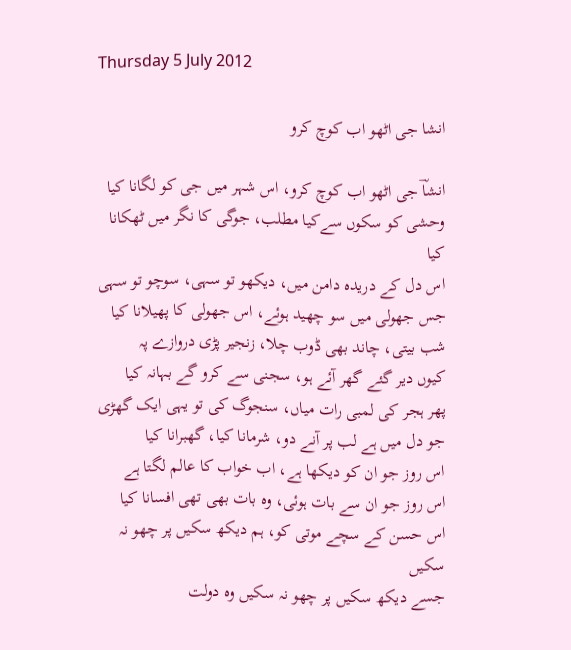Thursday 5 July 2012

انشا جی اٹھو اب کوچ کرو

انشاؔ جی اٹھو اب کوچ کرو، اس شہر ميں جی کو لگانا کيا
وحشی کو سکوں سےکيا مطلب، جوگی کا نگر ميں ٹھکانا کيا
اس دل کے دريدہ دامن میں، ديکھو تو سہی، سوچو تو سہی
جس جھولی ميں سو چھيد ہوئے، اس جھولی کا پھيلانا کيا
شب بيتی، چاند بھی ڈوب چلا، زنجير پڑی دروازے پہ
کيوں دير گئے گھر آئے ہو، سجنی سے کرو گے بہانہ کيا
پھر ہجر کی لمبی رات مياں، سنجوگ کی تو يہی ايک گھڑی
جو دل ميں ہے لب پر آنے دو، شرمانا کيا، گھبرانا کيا
اس روز جو ان کو دیکھا ہے، اب خواب کا عالم لگتا ہے
اس روز جو ان سے بات ہوئی، وہ بات بھی تھی افسانا کیا
اس حسن کے سچے موتی کو، ہم دیکھ سکیں پر چھو نہ سکیں
جسے دیکھ سکیں پر چھو نہ سکیں وہ دولت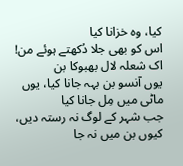کیا، وہ خزانا کیا
اس کو بھی جلا دُکھتے ہوئے من! اک شعلہ لال بھبوکا بن
یوں آنسو بن بہہ جانا کیا، یوں ماٹی میں مِل جانا کیا
جب شہر کے لوگ نہ رستہ ديں، کيوں بن ميں نہ جا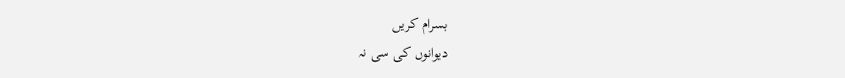بسرام کریں
ديوانوں کی سی نہ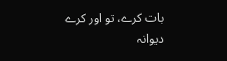بات کرے، تو اور کرے ديوانہ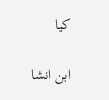کيا

ابن انشا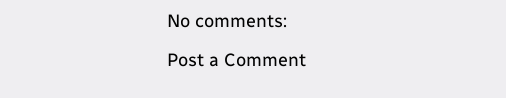No comments:

Post a Comment